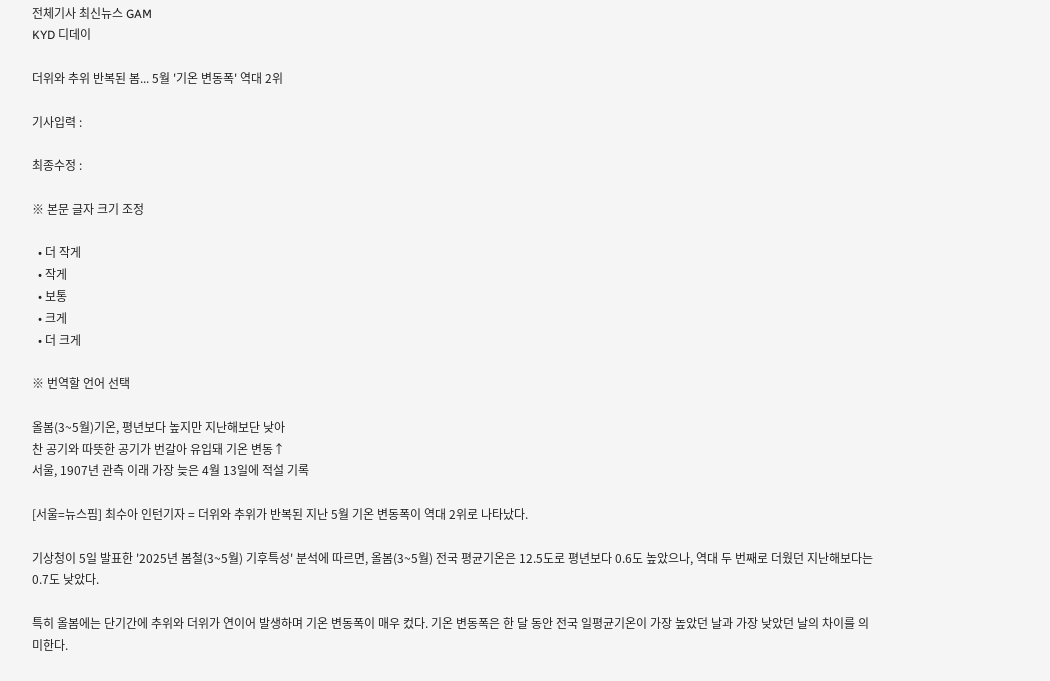전체기사 최신뉴스 GAM
KYD 디데이

더위와 추위 반복된 봄... 5월 '기온 변동폭' 역대 2위

기사입력 :

최종수정 :

※ 본문 글자 크기 조정

  • 더 작게
  • 작게
  • 보통
  • 크게
  • 더 크게

※ 번역할 언어 선택

올봄(3~5월)기온, 평년보다 높지만 지난해보단 낮아
찬 공기와 따뜻한 공기가 번갈아 유입돼 기온 변동↑
서울, 1907년 관측 이래 가장 늦은 4월 13일에 적설 기록

[서울=뉴스핌] 최수아 인턴기자 = 더위와 추위가 반복된 지난 5월 기온 변동폭이 역대 2위로 나타났다.

기상청이 5일 발표한 '2025년 봄철(3~5월) 기후특성' 분석에 따르면, 올봄(3~5월) 전국 평균기온은 12.5도로 평년보다 0.6도 높았으나, 역대 두 번째로 더웠던 지난해보다는 0.7도 낮았다.

특히 올봄에는 단기간에 추위와 더위가 연이어 발생하며 기온 변동폭이 매우 컸다. 기온 변동폭은 한 달 동안 전국 일평균기온이 가장 높았던 날과 가장 낮았던 날의 차이를 의미한다.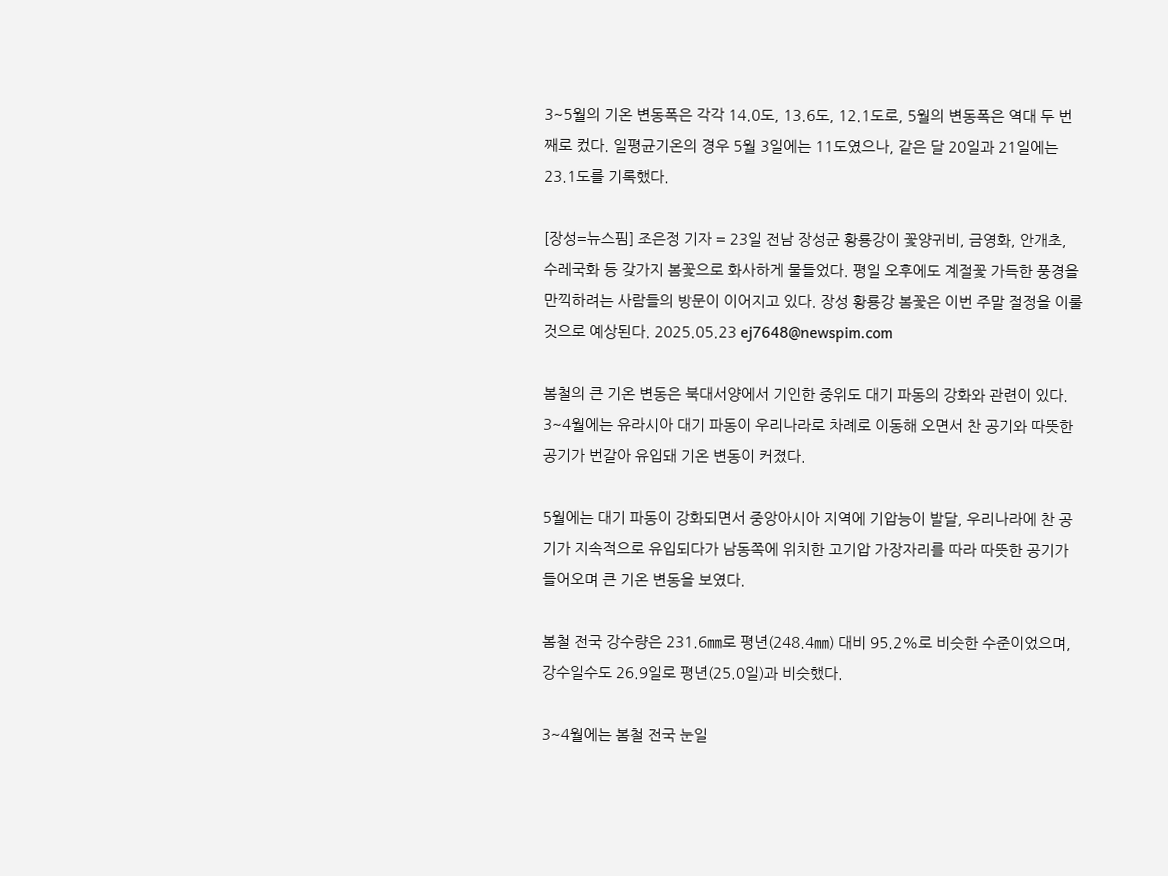3~5월의 기온 변동폭은 각각 14.0도, 13.6도, 12.1도로, 5월의 변동폭은 역대 두 번째로 컸다. 일평균기온의 경우 5월 3일에는 11도였으나, 같은 달 20일과 21일에는 23.1도를 기록했다.

[장성=뉴스핌] 조은정 기자 = 23일 전남 장성군 황룡강이 꽃양귀비, 금영화, 안개초, 수레국화 등 갖가지 봄꽃으로 화사하게 물들었다. 평일 오후에도 계절꽃 가득한 풍경을 만끽하려는 사람들의 방문이 이어지고 있다. 장성 황룡강 봄꽃은 이번 주말 절정을 이룰 것으로 예상된다. 2025.05.23 ej7648@newspim.com

봄철의 큰 기온 변동은 북대서양에서 기인한 중위도 대기 파동의 강화와 관련이 있다. 3~4월에는 유라시아 대기 파동이 우리나라로 차례로 이동해 오면서 찬 공기와 따뜻한 공기가 번갈아 유입돼 기온 변동이 커졌다.

5월에는 대기 파동이 강화되면서 중앙아시아 지역에 기압능이 발달, 우리나라에 찬 공기가 지속적으로 유입되다가 남동쪽에 위치한 고기압 가장자리를 따라 따뜻한 공기가 들어오며 큰 기온 변동을 보였다.

봄철 전국 강수량은 231.6㎜로 평년(248.4㎜) 대비 95.2%로 비슷한 수준이었으며, 강수일수도 26.9일로 평년(25.0일)과 비슷했다.

3~4월에는 봄철 전국 눈일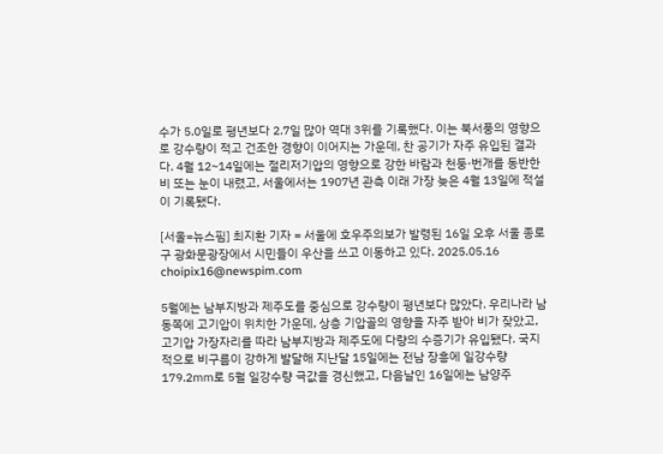수가 5.0일로 평년보다 2.7일 많아 역대 3위를 기록했다. 이는 북서풍의 영향으로 강수량이 적고 건조한 경향이 이어지는 가운데, 찬 공기가 자주 유입된 결과다. 4월 12~14일에는 절리저기압의 영향으로 강한 바람과 천둥·번개를 동반한 비 또는 눈이 내렸고, 서울에서는 1907년 관측 이래 가장 늦은 4월 13일에 적설이 기록됐다.

[서울=뉴스핌] 최지환 기자 = 서울에 호우주의보가 발령된 16일 오후 서울 종로구 광화문광장에서 시민들이 우산을 쓰고 이동하고 있다. 2025.05.16 choipix16@newspim.com

5월에는 남부지방과 제주도를 중심으로 강수량이 평년보다 많았다. 우리나라 남동쪽에 고기압이 위치한 가운데, 상층 기압골의 영향을 자주 받아 비가 잦았고, 고기압 가장자리를 따라 남부지방과 제주도에 다량의 수증기가 유입됐다. 국지적으로 비구름이 강하게 발달해 지난달 15일에는 전남 장흥에 일강수량 179.2㎜로 5월 일강수량 극값을 경신했고, 다음날인 16일에는 남양주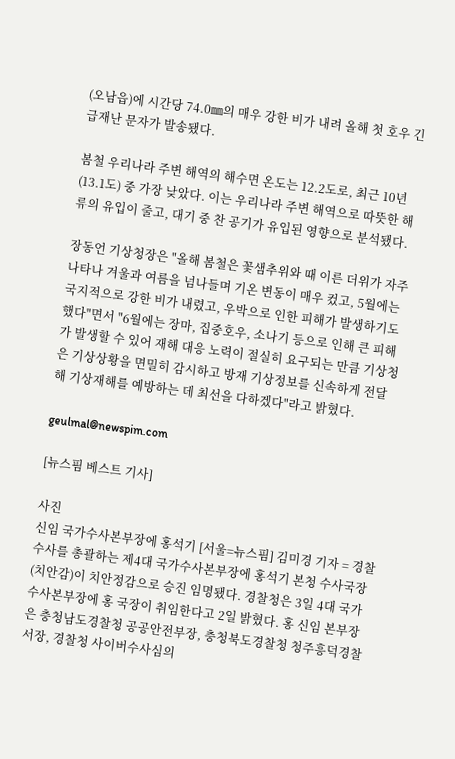(오남읍)에 시간당 74.0㎜의 매우 강한 비가 내려 올해 첫 호우 긴급재난 문자가 발송됐다.

봄철 우리나라 주변 해역의 해수면 온도는 12.2도로, 최근 10년(13.1도) 중 가장 낮았다. 이는 우리나라 주변 해역으로 따뜻한 해류의 유입이 줄고, 대기 중 찬 공기가 유입된 영향으로 분석됐다.

장동언 기상청장은 "올해 봄철은 꽃샘추위와 때 이른 더위가 자주 나타나 겨울과 여름을 넘나들며 기온 변동이 매우 컸고, 5월에는 국지적으로 강한 비가 내렸고, 우박으로 인한 피해가 발생하기도 했다"면서 "6월에는 장마, 집중호우, 소나기 등으로 인해 큰 피해가 발생할 수 있어 재해 대응 노력이 절실히 요구되는 만큼 기상청은 기상상황을 면밀히 감시하고 방재 기상정보를 신속하게 전달해 기상재해를 예방하는 데 최선을 다하겠다"라고 밝혔다.

geulmal@newspim.com

[뉴스핌 베스트 기사]

사진
신임 국가수사본부장에 홍석기 [서울=뉴스핌] 김미경 기자 = 경찰 수사를 총괄하는 제4대 국가수사본부장에 홍석기 본청 수사국장(치안감)이 치안정감으로 승진 임명됐다. 경찰청은 3일 4대 국가수사본부장에 홍 국장이 취임한다고 2일 밝혔다. 홍 신임 본부장은 충청남도경찰청 공공안전부장, 충청북도경찰청 청주흥덕경찰서장, 경찰청 사이버수사심의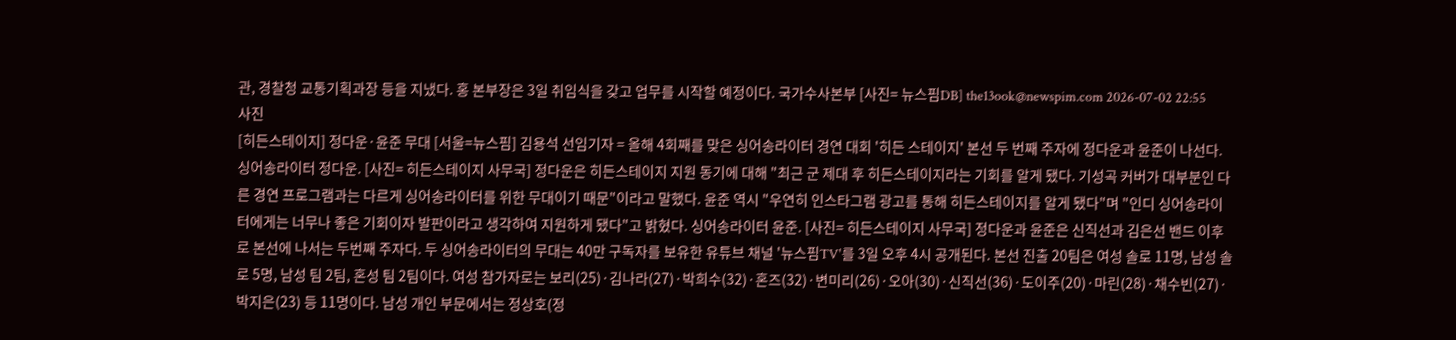관, 경찰청 교통기획과장 등을 지냈다. 홍 본부장은 3일 취임식을 갖고 업무를 시작할 예정이다. 국가수사본부 [사진= 뉴스핌DB] the13ook@newspim.com 2026-07-02 22:55
사진
[히든스테이지] 정다운·윤준 무대 [서울=뉴스핌] 김용석 선임기자 = 올해 4회째를 맞은 싱어송라이터 경연 대회 '히든 스테이지' 본선 두 번째 주자에 정다운과 윤준이 나선다. 싱어송라이터 정다운. [사진= 히든스테이지 사무국] 정다운은 히든스테이지 지원 동기에 대해 "최근 군 제대 후 히든스테이지라는 기회를 알게 됐다. 기성곡 커버가 대부분인 다른 경연 프로그램과는 다르게 싱어송라이터를 위한 무대이기 때문"이라고 말했다. 윤준 역시 "우연히 인스타그램 광고를 통해 히든스테이지를 알게 됐다"며 "인디 싱어송라이터에게는 너무나 좋은 기회이자 발판이라고 생각하여 지원하게 됐다"고 밝혔다. 싱어송라이터 윤준. [사진= 히든스테이지 사무국] 정다운과 윤준은 신직선과 김은선 밴드 이후로 본선에 나서는 두번째 주자다. 두 싱어송라이터의 무대는 40만 구독자를 보유한 유튜브 채널 '뉴스핌TV'를 3일 오후 4시 공개된다. 본선 진출 20팀은 여성 솔로 11명, 남성 솔로 5명, 남성 팀 2팀, 혼성 팀 2팀이다. 여성 참가자로는 보리(25)·김나라(27)·박희수(32)·혼즈(32)·변미리(26)·오아(30)·신직선(36)·도이주(20)·마린(28)·채수빈(27)·박지은(23) 등 11명이다. 남성 개인 부문에서는 정상호(정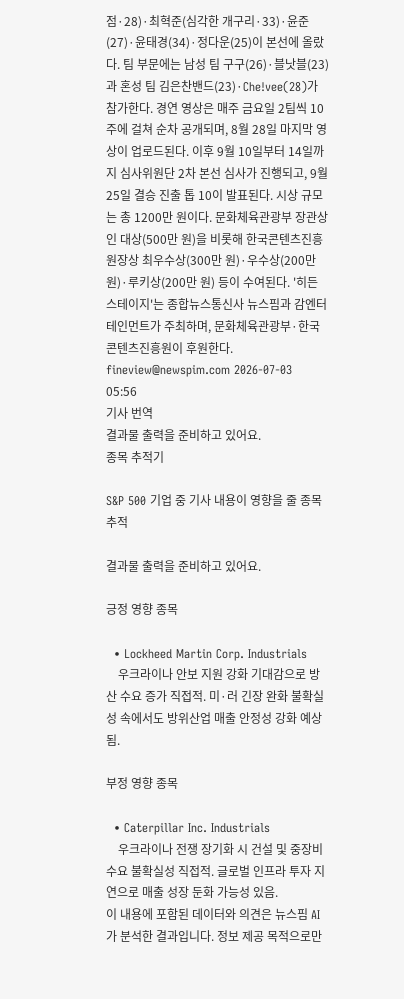점·28)·최혁준(심각한 개구리·33)·윤준(27)·윤태경(34)·정다운(25)이 본선에 올랐다. 팀 부문에는 남성 팀 구구(26)·블낫블(23)과 혼성 팀 김은찬밴드(23)·Che!vee(28)가 참가한다. 경연 영상은 매주 금요일 2팀씩 10주에 걸쳐 순차 공개되며, 8월 28일 마지막 영상이 업로드된다. 이후 9월 10일부터 14일까지 심사위원단 2차 본선 심사가 진행되고, 9월 25일 결승 진출 톱 10이 발표된다. 시상 규모는 총 1200만 원이다. 문화체육관광부 장관상인 대상(500만 원)을 비롯해 한국콘텐츠진흥원장상 최우수상(300만 원)·우수상(200만 원)·루키상(200만 원) 등이 수여된다. '히든 스테이지'는 종합뉴스통신사 뉴스핌과 감엔터테인먼트가 주최하며, 문화체육관광부·한국콘텐츠진흥원이 후원한다. fineview@newspim.com 2026-07-03 05:56
기사 번역
결과물 출력을 준비하고 있어요.
종목 추적기

S&P 500 기업 중 기사 내용이 영향을 줄 종목 추적

결과물 출력을 준비하고 있어요.

긍정 영향 종목

  • Lockheed Martin Corp. Industrials
    우크라이나 안보 지원 강화 기대감으로 방산 수요 증가 직접적. 미·러 긴장 완화 불확실성 속에서도 방위산업 매출 안정성 강화 예상됨.

부정 영향 종목

  • Caterpillar Inc. Industrials
    우크라이나 전쟁 장기화 시 건설 및 중장비 수요 불확실성 직접적. 글로벌 인프라 투자 지연으로 매출 성장 둔화 가능성 있음.
이 내용에 포함된 데이터와 의견은 뉴스핌 AI가 분석한 결과입니다. 정보 제공 목적으로만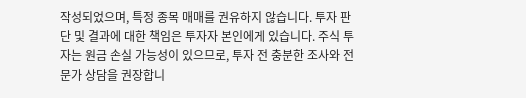작성되었으며, 특정 종목 매매를 권유하지 않습니다. 투자 판단 및 결과에 대한 책임은 투자자 본인에게 있습니다. 주식 투자는 원금 손실 가능성이 있으므로, 투자 전 충분한 조사와 전문가 상담을 권장합니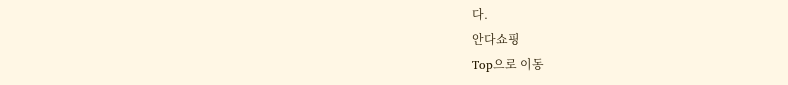다.
안다쇼핑
Top으로 이동